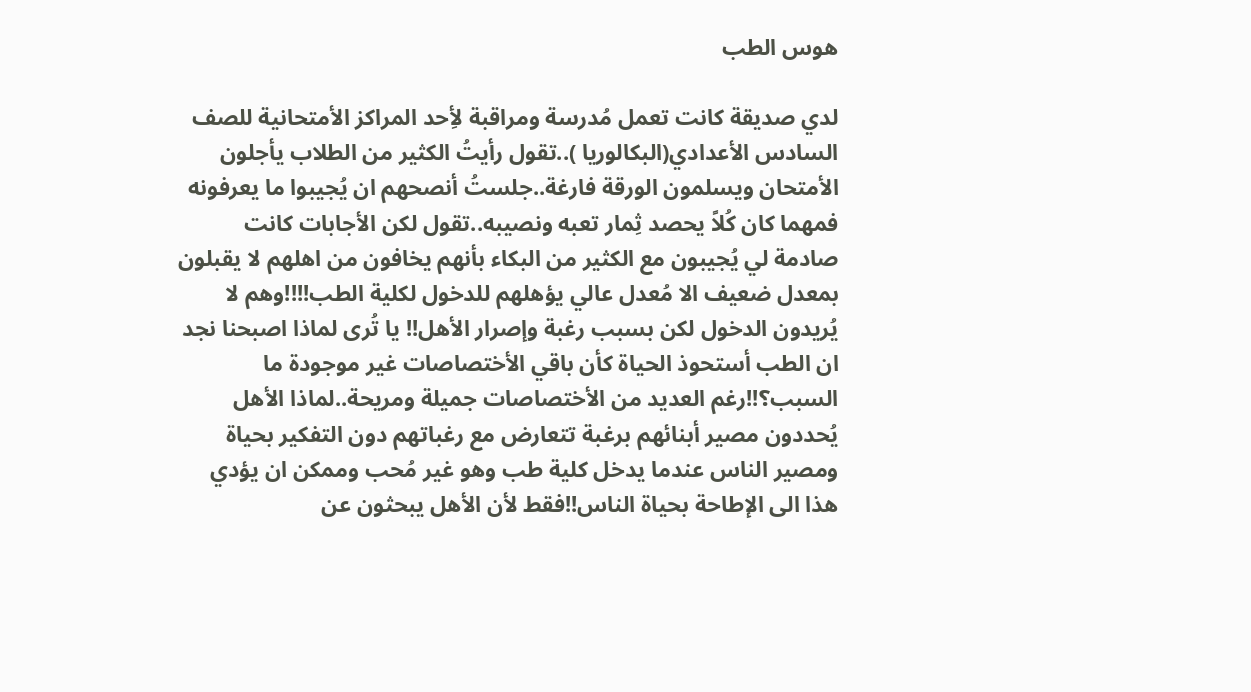هوس الطب

لدي صديقة كانت تعمل مُدرسة ومراقبة لأِحد المراكز الأمتحانية للصف السادس الأعدادي(البكالوريا )..تقول رأيتُ الكثير من الطلاب يأجلون الأمتحان ويسلمون الورقة فارغة..جلستُ أنصحهم ان يُجيبوا ما يعرفونه فمهما كان كُلاً يحصد ثِمار تعبه ونصيبه..تقول لكن الأجابات كانت صادمة لي يُجيبون مع الكثير من البكاء بأنهم يخافون من اهلهم لا يقبلون بمعدل ضعيف الا مُعدل عالي يؤهلهم للدخول لكلية الطب!!!!وهم لا يُريدون الدخول لكن بسبب رغبة وإصرار الأهل!! يا تُرى لماذا اصبحنا نجد ان الطب أستحوذ الحياة كأن باقي الأختصاصات غير موجودة ما السبب؟!!رغم العديد من الأختصاصات جميلة ومريحة..لماذا الأهل يُحددون مصير أبنائهم برغبة تتعارض مع رغباتهم دون التفكير بحياة ومصير الناس عندما يدخل كلية طب وهو غير مُحب وممكن ان يؤدي هذا الى الإطاحة بحياة الناس!!فقط لأن الأهل يبحثون عن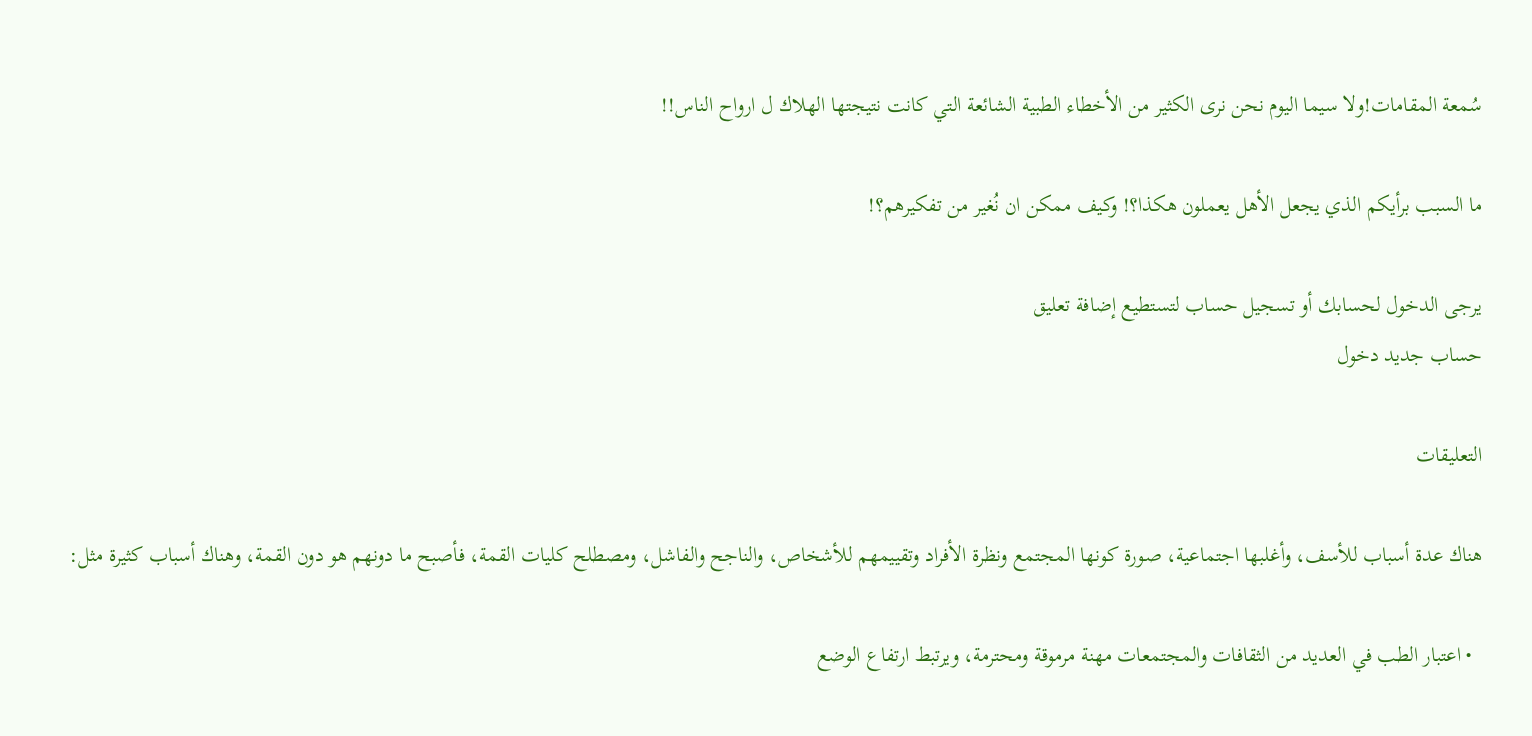سُمعة المقامات!ولا سيما اليوم نحن نرى الكثير من الأخطاء الطبية الشائعة التي كانت نتيجتها الهلاك ل ارواح الناس!!

ما السبب برأيكم الذي يجعل الأهل يعملون هكذا؟! وكيف ممكن ان نُغير من تفكيرهم؟!

يرجى الدخول لحسابك أو تسجيل حساب لتستطيع إضافة تعليق
حساب جديد دخول

التعليقات

هناك عدة أسباب للأسف، وأغلبها اجتماعية، صورة كونها المجتمع ونظرة الأفراد وتقييمهم للأشخاص، والناجح والفاشل، ومصطلح كليات القمة، فأصبح ما دونهم هو دون القمة، وهناك أسباب كثيرة مثل:

  • اعتبار الطب في العديد من الثقافات والمجتمعات مهنة مرموقة ومحترمة، ويرتبط ارتفاع الوضع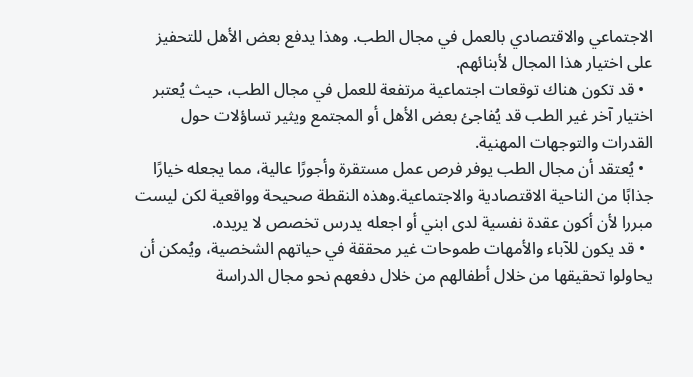الاجتماعي والاقتصادي بالعمل في مجال الطب. وهذا يدفع بعض الأهل للتحفيز على اختيار هذا المجال لأبنائهم.
  • قد تكون هناك توقعات اجتماعية مرتفعة للعمل في مجال الطب، حيث يُعتبر اختيار آخر غير الطب قد يُفاجئ بعض الأهل أو المجتمع ويثير تساؤلات حول القدرات والتوجهات المهنية.
  • يُعتقد أن مجال الطب يوفر فرص عمل مستقرة وأجورًا عالية، مما يجعله خيارًا جذابًا من الناحية الاقتصادية والاجتماعية.وهذه النقطة صحيحة وواقعية لكن ليست مبررا لأن أكون عقدة نفسية لدى ابني أو اجعله يدرس تخصص لا يريده.
  • قد يكون للآباء والأمهات طموحات غير محققة في حياتهم الشخصية، ويُمكن أن يحاولوا تحقيقها من خلال أطفالهم من خلال دفعهم نحو مجال الدراسة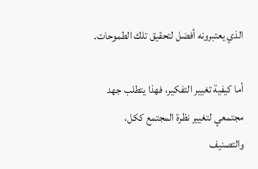الذي يعتبرونه أفضل لتحقيق تلك الطموحات.

أما كيفية تغيير التفكير، فهذا يتطلب جهد مجتمعي لتغيير نظرة المجتمع ككل، والتصنيف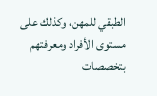الطبقي للمهن، وكذلك على مستوى الأفراد ومعرفتهم بتخصصات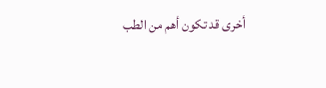أخرى قد تكون أهم من الطب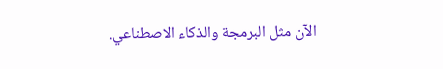الآن مثل البرمجة والذكاء الاصطناعي.